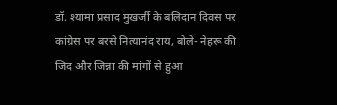डॉ. श्यामा प्रसाद मुखर्जी के बलिदान दिवस पर कांग्रेस पर बरसे नित्यानंद राय, बोले- नेहरू की जिद और जिन्ना की मांगों से हुआ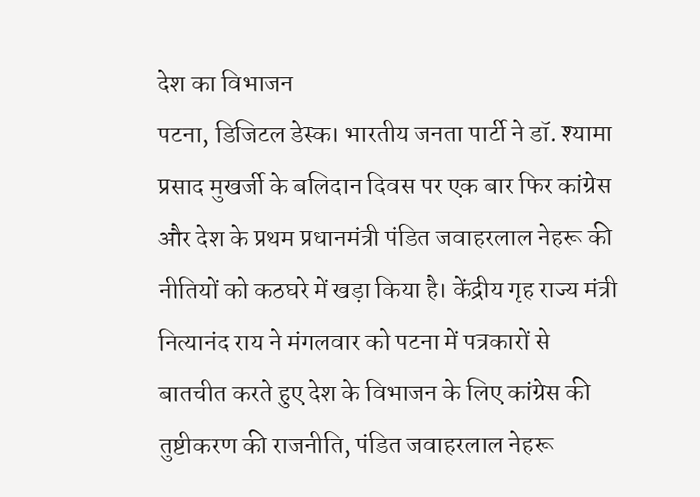देश का विभाजन
पटना, डिजिटल डेस्क। भारतीय जनता पार्टी ने डॉ. श्यामा प्रसाद मुखर्जी के बलिदान दिवस पर एक बार फिर कांग्रेस और देश के प्रथम प्रधानमंत्री पंडित जवाहरलाल नेहरू की नीतियों को कठघरे में खड़ा किया है। केंद्रीय गृह राज्य मंत्री नित्यानंद राय ने मंगलवार को पटना में पत्रकारों से बातचीत करते हुए देश के विभाजन के लिए कांग्रेस की तुष्टीकरण की राजनीति, पंडित जवाहरलाल नेहरू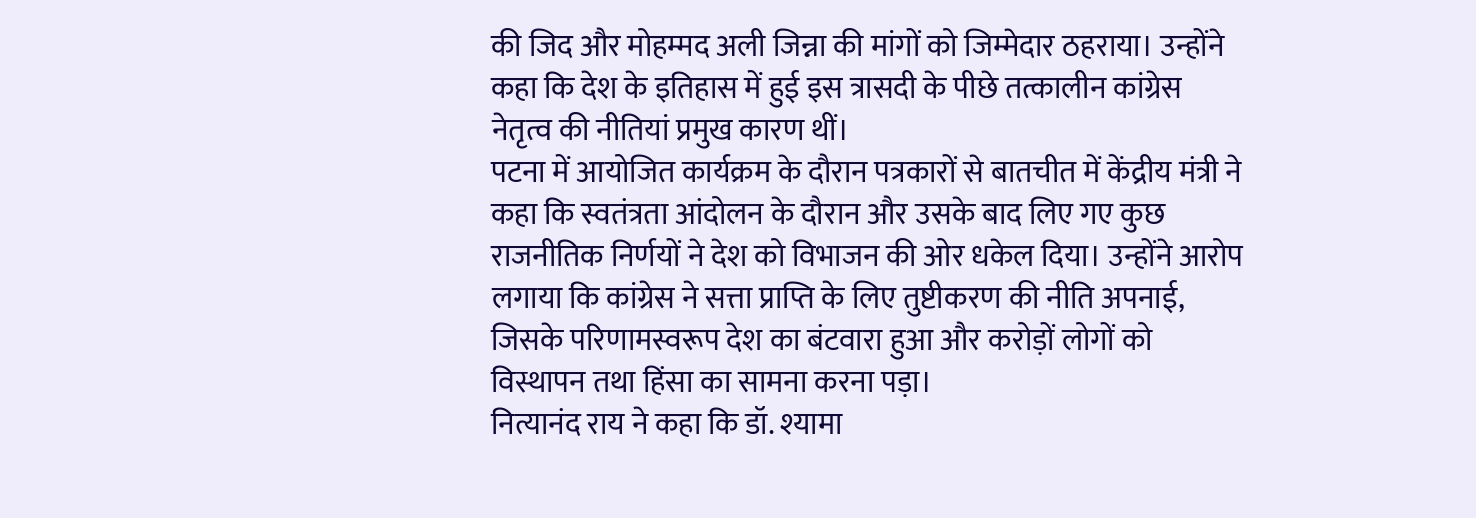की जिद और मोहम्मद अली जिन्ना की मांगों को जिम्मेदार ठहराया। उन्होंने कहा कि देश के इतिहास में हुई इस त्रासदी के पीछे तत्कालीन कांग्रेस नेतृत्व की नीतियां प्रमुख कारण थीं।
पटना में आयोजित कार्यक्रम के दौरान पत्रकारों से बातचीत में केंद्रीय मंत्री ने कहा कि स्वतंत्रता आंदोलन के दौरान और उसके बाद लिए गए कुछ राजनीतिक निर्णयों ने देश को विभाजन की ओर धकेल दिया। उन्होंने आरोप लगाया कि कांग्रेस ने सत्ता प्राप्ति के लिए तुष्टीकरण की नीति अपनाई, जिसके परिणामस्वरूप देश का बंटवारा हुआ और करोड़ों लोगों को विस्थापन तथा हिंसा का सामना करना पड़ा।
नित्यानंद राय ने कहा कि डॉ. श्यामा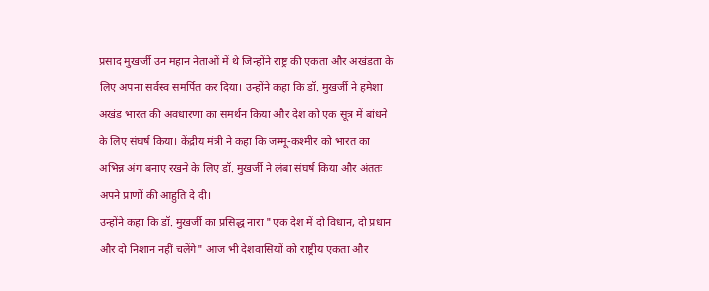प्रसाद मुखर्जी उन महान नेताओं में थे जिन्होंने राष्ट्र की एकता और अखंडता के लिए अपना सर्वस्व समर्पित कर दिया। उन्होंने कहा कि डॉ. मुखर्जी ने हमेशा अखंड भारत की अवधारणा का समर्थन किया और देश को एक सूत्र में बांधने के लिए संघर्ष किया। केंद्रीय मंत्री ने कहा कि जम्मू-कश्मीर को भारत का अभिन्न अंग बनाए रखने के लिए डॉ. मुखर्जी ने लंबा संघर्ष किया और अंततः अपने प्राणों की आहुति दे दी।
उन्होंने कहा कि डॉ. मुखर्जी का प्रसिद्ध नारा "एक देश में दो विधान, दो प्रधान और दो निशान नहीं चलेंगे" आज भी देशवासियों को राष्ट्रीय एकता और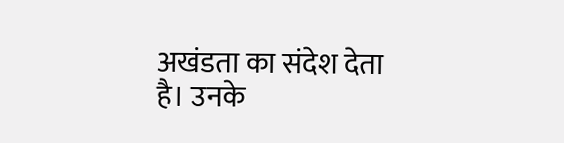अखंडता का संदेश देता है। उनके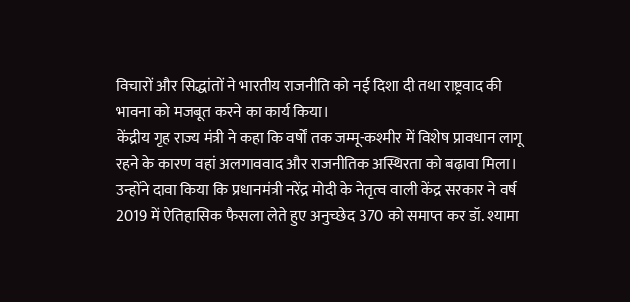विचारों और सिद्धांतों ने भारतीय राजनीति को नई दिशा दी तथा राष्ट्रवाद की भावना को मजबूत करने का कार्य किया।
केंद्रीय गृह राज्य मंत्री ने कहा कि वर्षों तक जम्मू-कश्मीर में विशेष प्रावधान लागू रहने के कारण वहां अलगाववाद और राजनीतिक अस्थिरता को बढ़ावा मिला। उन्होंने दावा किया कि प्रधानमंत्री नरेंद्र मोदी के नेतृत्व वाली केंद्र सरकार ने वर्ष 2019 में ऐतिहासिक फैसला लेते हुए अनुच्छेद 370 को समाप्त कर डॉ. श्यामा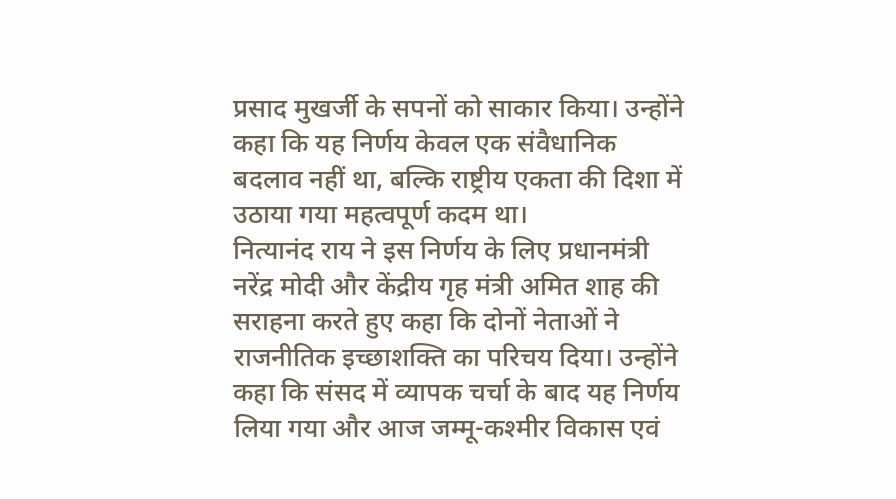प्रसाद मुखर्जी के सपनों को साकार किया। उन्होंने कहा कि यह निर्णय केवल एक संवैधानिक बदलाव नहीं था, बल्कि राष्ट्रीय एकता की दिशा में उठाया गया महत्वपूर्ण कदम था।
नित्यानंद राय ने इस निर्णय के लिए प्रधानमंत्री नरेंद्र मोदी और केंद्रीय गृह मंत्री अमित शाह की सराहना करते हुए कहा कि दोनों नेताओं ने राजनीतिक इच्छाशक्ति का परिचय दिया। उन्होंने कहा कि संसद में व्यापक चर्चा के बाद यह निर्णय लिया गया और आज जम्मू-कश्मीर विकास एवं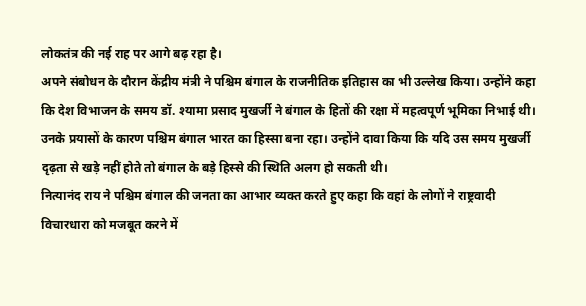लोकतंत्र की नई राह पर आगे बढ़ रहा है।
अपने संबोधन के दौरान केंद्रीय मंत्री ने पश्चिम बंगाल के राजनीतिक इतिहास का भी उल्लेख किया। उन्होंने कहा कि देश विभाजन के समय डॉ. श्यामा प्रसाद मुखर्जी ने बंगाल के हितों की रक्षा में महत्वपूर्ण भूमिका निभाई थी। उनके प्रयासों के कारण पश्चिम बंगाल भारत का हिस्सा बना रहा। उन्होंने दावा किया कि यदि उस समय मुखर्जी दृढ़ता से खड़े नहीं होते तो बंगाल के बड़े हिस्से की स्थिति अलग हो सकती थी।
नित्यानंद राय ने पश्चिम बंगाल की जनता का आभार व्यक्त करते हुए कहा कि वहां के लोगों ने राष्ट्रवादी विचारधारा को मजबूत करने में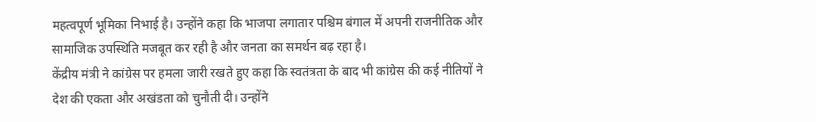महत्वपूर्ण भूमिका निभाई है। उन्होंने कहा कि भाजपा लगातार पश्चिम बंगाल में अपनी राजनीतिक और सामाजिक उपस्थिति मजबूत कर रही है और जनता का समर्थन बढ़ रहा है।
केंद्रीय मंत्री ने कांग्रेस पर हमला जारी रखते हुए कहा कि स्वतंत्रता के बाद भी कांग्रेस की कई नीतियों ने देश की एकता और अखंडता को चुनौती दी। उन्होंने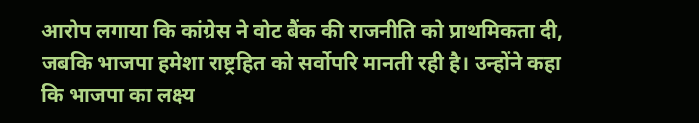आरोप लगाया कि कांग्रेस ने वोट बैंक की राजनीति को प्राथमिकता दी, जबकि भाजपा हमेशा राष्ट्रहित को सर्वोपरि मानती रही है। उन्होंने कहा कि भाजपा का लक्ष्य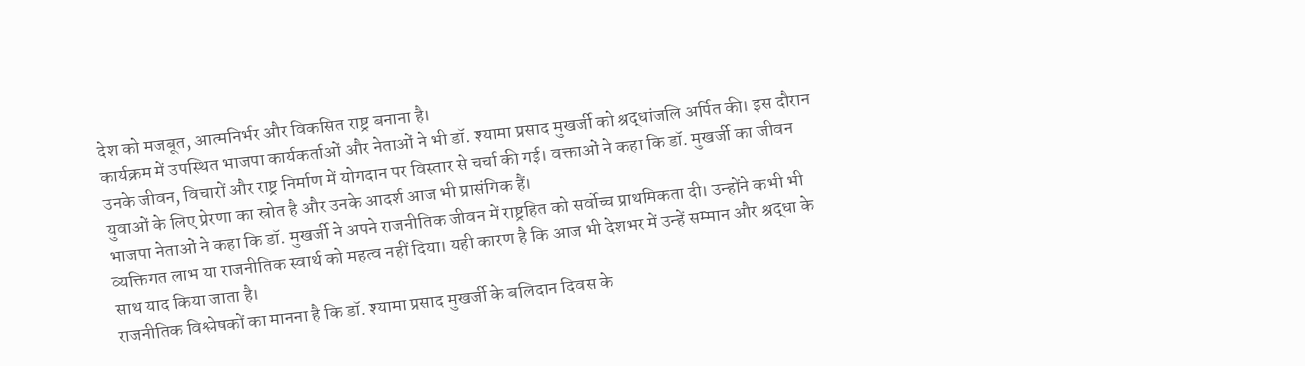देश को मजबूत, आत्मनिर्भर और विकसित राष्ट्र बनाना है।
कार्यक्रम में उपस्थित भाजपा कार्यकर्ताओं और नेताओं ने भी डॉ. श्यामा प्रसाद मुखर्जी को श्रद्धांजलि अर्पित की। इस दौरान उनके जीवन, विचारों और राष्ट्र निर्माण में योगदान पर विस्तार से चर्चा की गई। वक्ताओं ने कहा कि डॉ. मुखर्जी का जीवन युवाओं के लिए प्रेरणा का स्रोत है और उनके आदर्श आज भी प्रासंगिक हैं।
भाजपा नेताओं ने कहा कि डॉ. मुखर्जी ने अपने राजनीतिक जीवन में राष्ट्रहित को सर्वोच्च प्राथमिकता दी। उन्होंने कभी भी व्यक्तिगत लाभ या राजनीतिक स्वार्थ को महत्व नहीं दिया। यही कारण है कि आज भी देशभर में उन्हें सम्मान और श्रद्धा के साथ याद किया जाता है।
राजनीतिक विश्लेषकों का मानना है कि डॉ. श्यामा प्रसाद मुखर्जी के बलिदान दिवस के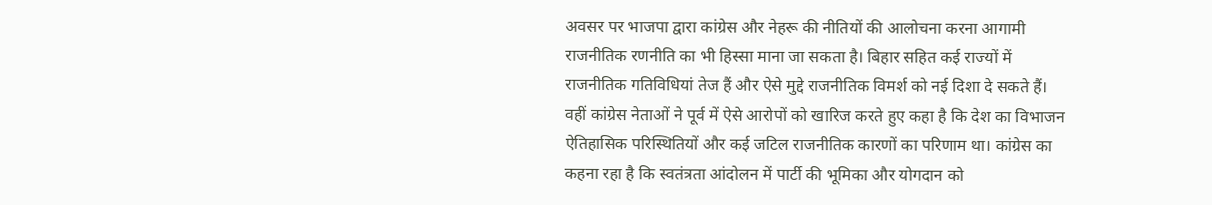अवसर पर भाजपा द्वारा कांग्रेस और नेहरू की नीतियों की आलोचना करना आगामी राजनीतिक रणनीति का भी हिस्सा माना जा सकता है। बिहार सहित कई राज्यों में राजनीतिक गतिविधियां तेज हैं और ऐसे मुद्दे राजनीतिक विमर्श को नई दिशा दे सकते हैं।
वहीं कांग्रेस नेताओं ने पूर्व में ऐसे आरोपों को खारिज करते हुए कहा है कि देश का विभाजन ऐतिहासिक परिस्थितियों और कई जटिल राजनीतिक कारणों का परिणाम था। कांग्रेस का कहना रहा है कि स्वतंत्रता आंदोलन में पार्टी की भूमिका और योगदान को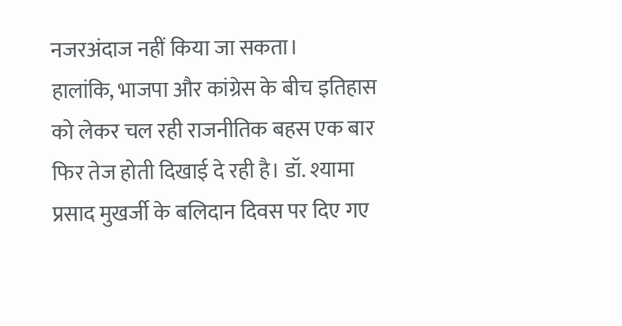नजरअंदाज नहीं किया जा सकता।
हालांकि, भाजपा और कांग्रेस के बीच इतिहास को लेकर चल रही राजनीतिक बहस एक बार फिर तेज होती दिखाई दे रही है। डॉ. श्यामा प्रसाद मुखर्जी के बलिदान दिवस पर दिए गए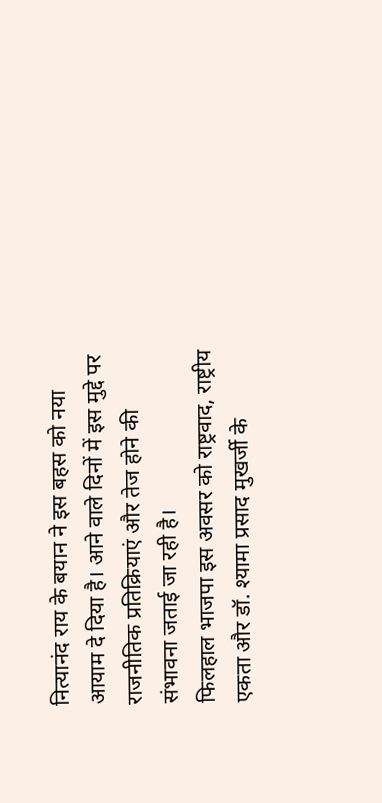नित्यानंद राय के बयान ने इस बहस को नया आयाम दे दिया है। आने वाले दिनों में इस मुद्दे पर राजनीतिक प्रतिक्रियाएं और तेज होने की संभावना जताई जा रही है।
फिलहाल भाजपा इस अवसर को राष्ट्रवाद, राष्ट्रीय एकता और डॉ. श्यामा प्रसाद मुखर्जी के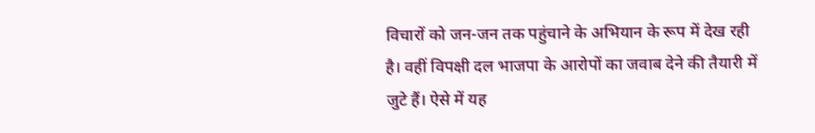विचारों को जन-जन तक पहुंचाने के अभियान के रूप में देख रही है। वहीं विपक्षी दल भाजपा के आरोपों का जवाब देने की तैयारी में जुटे हैं। ऐसे में यह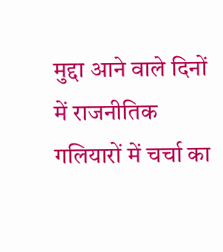मुद्दा आने वाले दिनों में राजनीतिक गलियारों में चर्चा का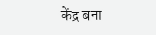केंद्र बना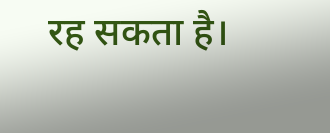रह सकता है।